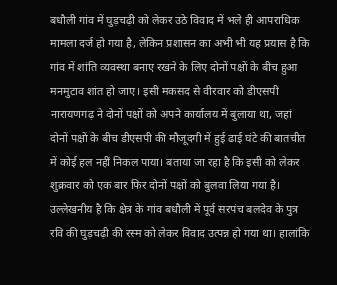बधौली गांव में घुड़चढ़ी को लेकर उठे विवाद में भले ही आपराधिक मामला दर्ज हो गया है, लेकिन प्रशासन का अभी भी यह प्रयास है कि गांव में शांति व्यवस्था बनाए रखने के लिए दोनों पक्षों के बीच हुआ मनमुटाव शांत हो जाए। इसी मकसद से वीरवार को डीएसपी नारायणगढ़ ने दोनों पक्षों को अपने कार्यालय में बुलाया था, जहां दोनों पक्षों के बीच डीएसपी की मौजूदगी में हुई ढाई घंटे की बातचीत में कोई हल नहीं निकल पाया। बताया जा रहा है कि इसी को लेकर शुक्रवार को एक बार फिर दोनों पक्षों को बुलवा लिया गया है।
उल्लेखनीय है कि क्षेत्र के गांव बधौली में पूर्व सरपंच बलदेव के पुत्र रवि की घुड़चढ़ी की रस्म को लेकर विवाद उत्पन्न हो गया था। हालांकि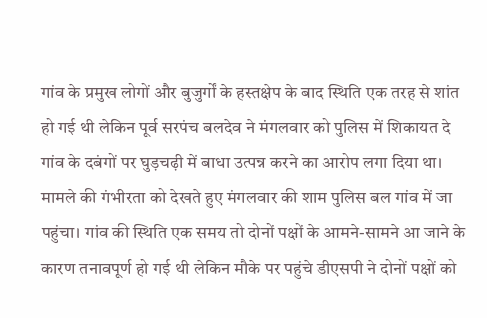गांव के प्रमुख लोगों और बुजुर्गों के हस्तक्षेप के बाद स्थिति एक तरह से शांत हो गई थी लेकिन पूर्व सरपंच बलदेव ने मंगलवार को पुलिस में शिकायत दे गांव के दबंगों पर घुड़चढ़ी में बाधा उत्पन्न करने का आरोप लगा दिया था।
मामले की गंभीरता को देखते हुए मंगलवार की शाम पुलिस बल गांव में जा पहुंचा। गांव की स्थिति एक समय तो दोनों पक्षों के आमने-सामने आ जाने के कारण तनावपूर्ण हो गई थी लेकिन मौके पर पहुंचे डीएसपी ने दोनों पक्षों को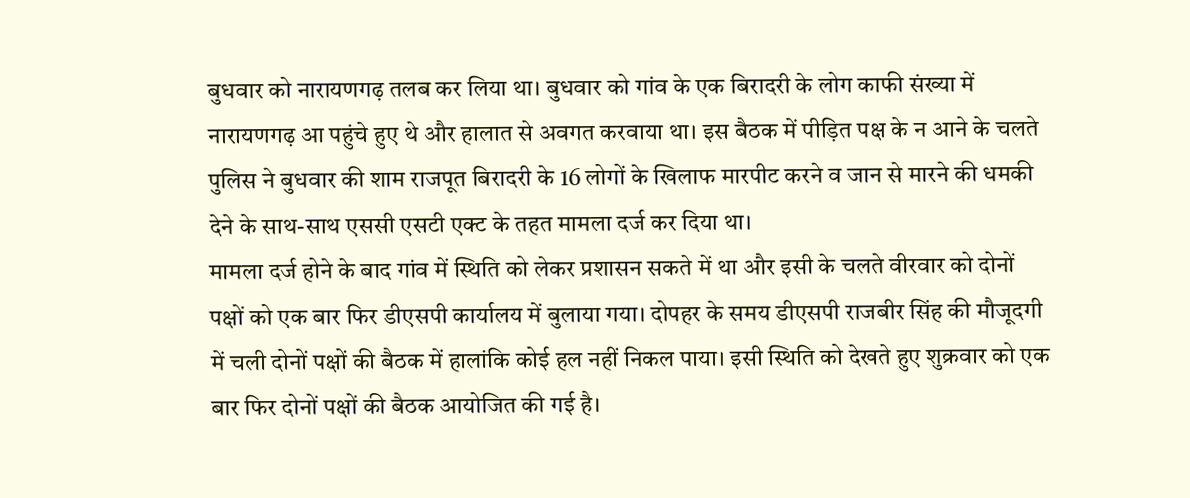बुधवार को नारायणगढ़ तलब कर लिया था। बुधवार को गांव के एक बिरादरी के लोग काफी संख्या में नारायणगढ़ आ पहुंचे हुए थे और हालात से अवगत करवाया था। इस बैठक में पीड़ित पक्ष के न आने के चलते पुलिस ने बुधवार की शाम राजपूत बिरादरी के 16 लोगों के खिलाफ मारपीट करने व जान से मारने की धमकी देने के साथ-साथ एससी एसटी एक्ट के तहत मामला दर्ज कर दिया था।
मामला दर्ज होने के बाद गांव में स्थिति को लेकर प्रशासन सकते में था और इसी के चलते वीरवार को दोनों पक्षों को एक बार फिर डीएसपी कार्यालय में बुलाया गया। दोपहर के समय डीएसपी राजबीर सिंह की मौजूदगी में चली दोनों पक्षों की बैठक में हालांकि कोई हल नहीं निकल पाया। इसी स्थिति को देखते हुए शुक्रवार को एक बार फिर दोनों पक्षों की बैठक आयोजित की गई है।